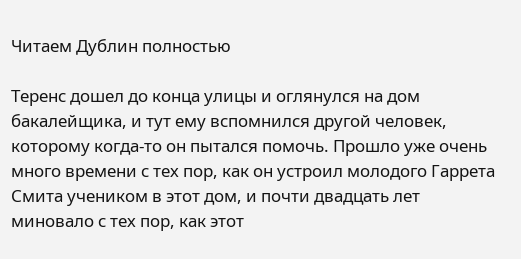Читаем Дублин полностью

Теренс дошел до конца улицы и оглянулся на дом бакалейщика, и тут ему вспомнился другой человек, которому когда-то он пытался помочь. Прошло уже очень много времени с тех пор, как он устроил молодого Гаррета Смита учеником в этот дом, и почти двадцать лет миновало с тех пор, как этот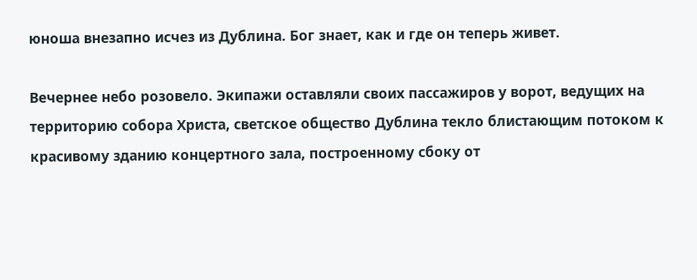юноша внезапно исчез из Дублина. Бог знает, как и где он теперь живет.

Вечернее небо розовело. Экипажи оставляли своих пассажиров у ворот, ведущих на территорию собора Христа, светское общество Дублина текло блистающим потоком к красивому зданию концертного зала, построенному сбоку от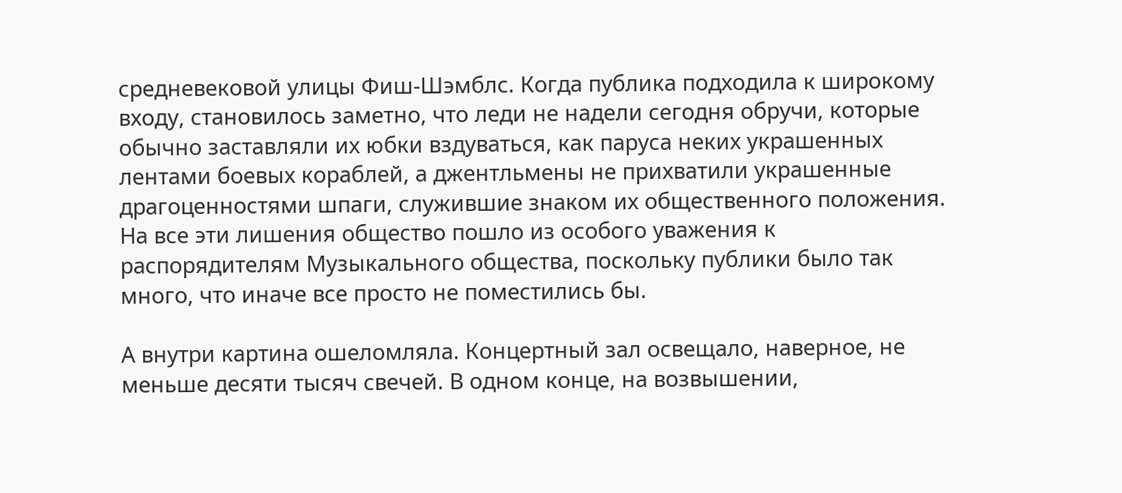средневековой улицы Фиш-Шэмблс. Когда публика подходила к широкому входу, становилось заметно, что леди не надели сегодня обручи, которые обычно заставляли их юбки вздуваться, как паруса неких украшенных лентами боевых кораблей, а джентльмены не прихватили украшенные драгоценностями шпаги, служившие знаком их общественного положения. На все эти лишения общество пошло из особого уважения к распорядителям Музыкального общества, поскольку публики было так много, что иначе все просто не поместились бы.

А внутри картина ошеломляла. Концертный зал освещало, наверное, не меньше десяти тысяч свечей. В одном конце, на возвышении,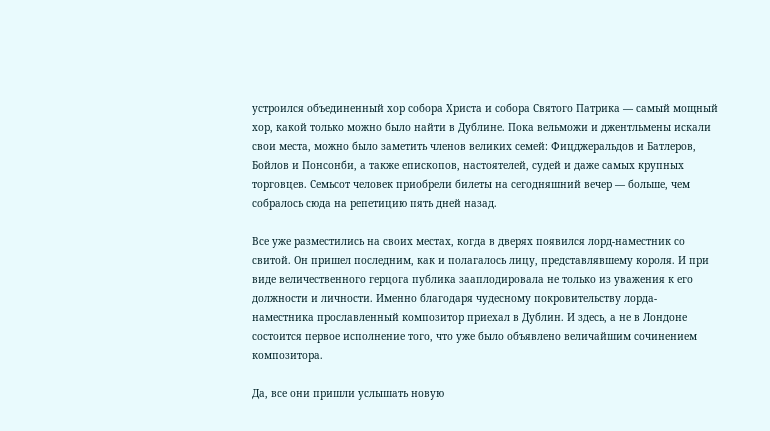устроился объединенный хор собора Христа и собора Святого Патрика — самый мощный хор, какой только можно было найти в Дублине. Пока вельможи и джентльмены искали свои места, можно было заметить членов великих семей: Фицджеральдов и Батлеров, Бойлов и Понсонби, а также епископов, настоятелей, судей и даже самых крупных торговцев. Семьсот человек приобрели билеты на сегодняшний вечер — больше, чем собралось сюда на репетицию пять дней назад.

Все уже разместились на своих местах, когда в дверях появился лорд-наместник со свитой. Он пришел последним, как и полагалось лицу, представлявшему короля. И при виде величественного герцога публика зааплодировала не только из уважения к его должности и личности. Именно благодаря чудесному покровительству лорда-наместника прославленный композитор приехал в Дублин. И здесь, а не в Лондоне состоится первое исполнение того, что уже было объявлено величайшим сочинением композитора.

Да, все они пришли услышать новую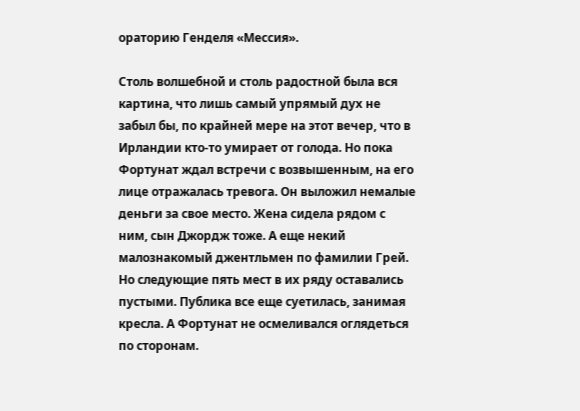ораторию Генделя «Мессия».

Столь волшебной и столь радостной была вся картина, что лишь самый упрямый дух не забыл бы, по крайней мере на этот вечер, что в Ирландии кто-то умирает от голода. Но пока Фортунат ждал встречи с возвышенным, на его лице отражалась тревога. Он выложил немалые деньги за свое место. Жена сидела рядом с ним, сын Джордж тоже. А еще некий малознакомый джентльмен по фамилии Грей. Но следующие пять мест в их ряду оставались пустыми. Публика все еще суетилась, занимая кресла. А Фортунат не осмеливался оглядеться по сторонам.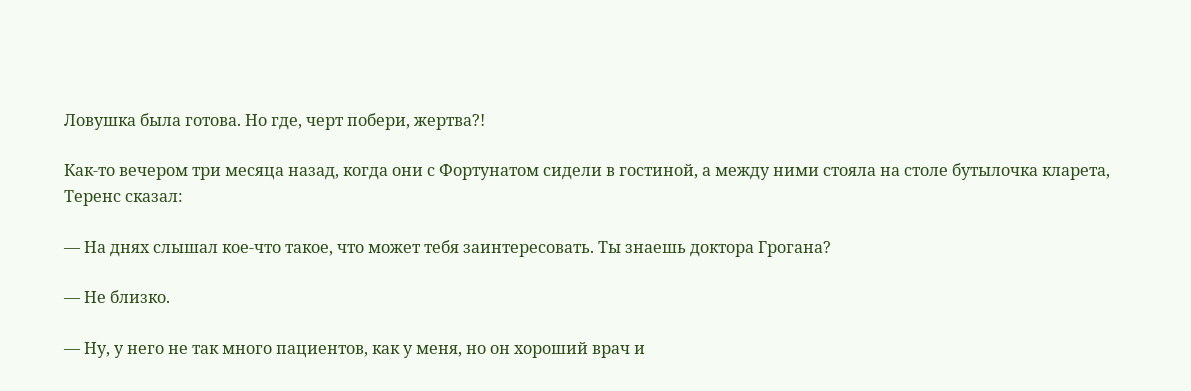Ловушка была готова. Но где, черт побери, жертва?!

Как-то вечером три месяца назад, когда они с Фортунатом сидели в гостиной, а между ними стояла на столе бутылочка кларета, Теренс сказал:

— На днях слышал кое-что такое, что может тебя заинтересовать. Ты знаешь доктора Грогана?

— Не близко.

— Ну, у него не так много пациентов, как у меня, но он хороший врач и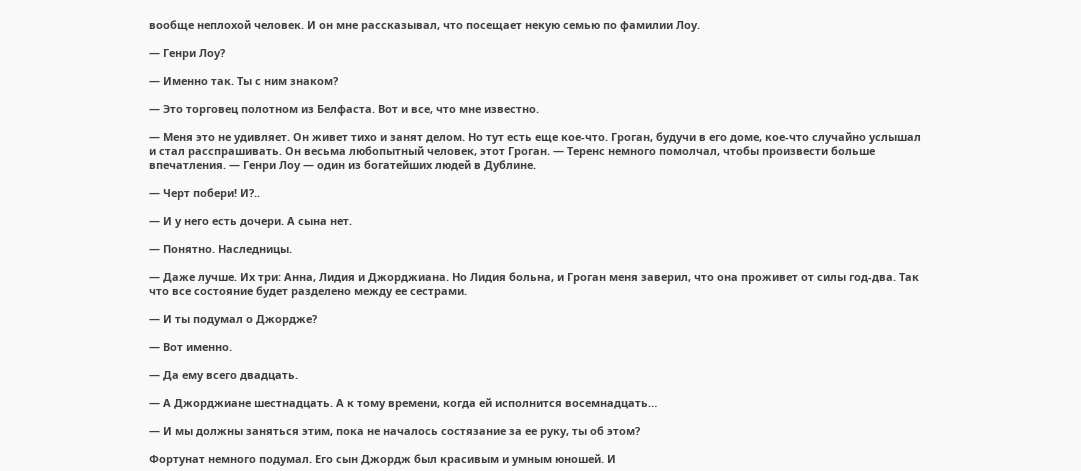вообще неплохой человек. И он мне рассказывал, что посещает некую семью по фамилии Лоу.

— Генри Лоу?

— Именно так. Ты с ним знаком?

— Это торговец полотном из Белфаста. Вот и все, что мне известно.

— Меня это не удивляет. Он живет тихо и занят делом. Но тут есть еще кое-что. Гроган, будучи в его доме, кое-что случайно услышал и стал расспрашивать. Он весьма любопытный человек, этот Гроган. — Теренс немного помолчал, чтобы произвести больше впечатления. — Генри Лоу — один из богатейших людей в Дублине.

— Черт побери! И?..

— И у него есть дочери. А сына нет.

— Понятно. Наследницы.

— Даже лучше. Их три: Анна, Лидия и Джорджиана. Но Лидия больна, и Гроган меня заверил, что она проживет от силы год-два. Так что все состояние будет разделено между ее сестрами.

— И ты подумал о Джордже?

— Вот именно.

— Да ему всего двадцать.

— А Джорджиане шестнадцать. А к тому времени, когда ей исполнится восемнадцать…

— И мы должны заняться этим, пока не началось состязание за ее руку, ты об этом?

Фортунат немного подумал. Его сын Джордж был красивым и умным юношей. И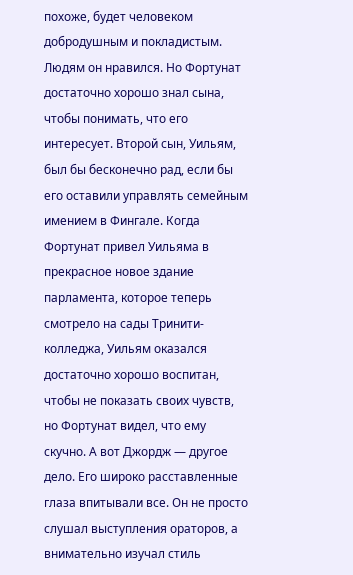похоже, будет человеком добродушным и покладистым. Людям он нравился. Но Фортунат достаточно хорошо знал сына, чтобы понимать, что его интересует. Второй сын, Уильям, был бы бесконечно рад, если бы его оставили управлять семейным имением в Фингале. Когда Фортунат привел Уильяма в прекрасное новое здание парламента, которое теперь смотрело на сады Тринити-колледжа, Уильям оказался достаточно хорошо воспитан, чтобы не показать своих чувств, но Фортунат видел, что ему скучно. А вот Джордж — другое дело. Его широко расставленные глаза впитывали все. Он не просто слушал выступления ораторов, а внимательно изучал стиль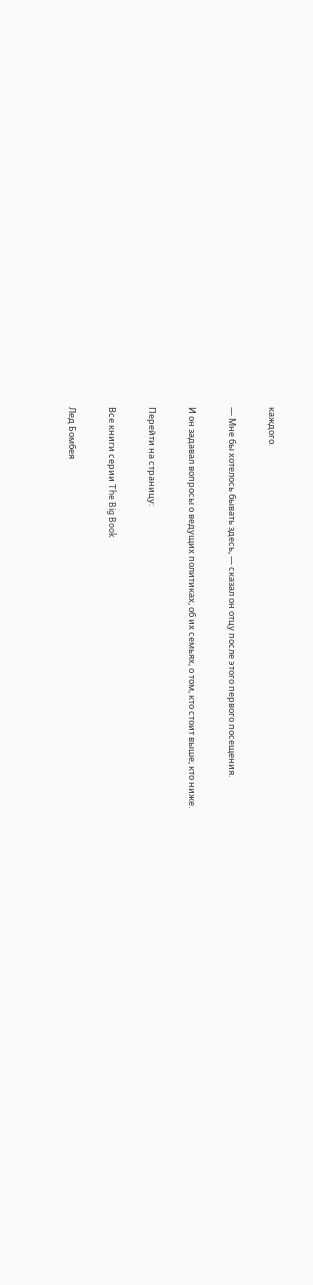каждого.

— Мне бы хотелось бывать здесь, — сказал он отцу после этого первого посещения.

И он задавал вопросы о ведущих политиках, об их семьях, о том, кто стоит выше, кто ниже.

Перейти на страницу:

Все книги серии The Big Book

Лед Бомбея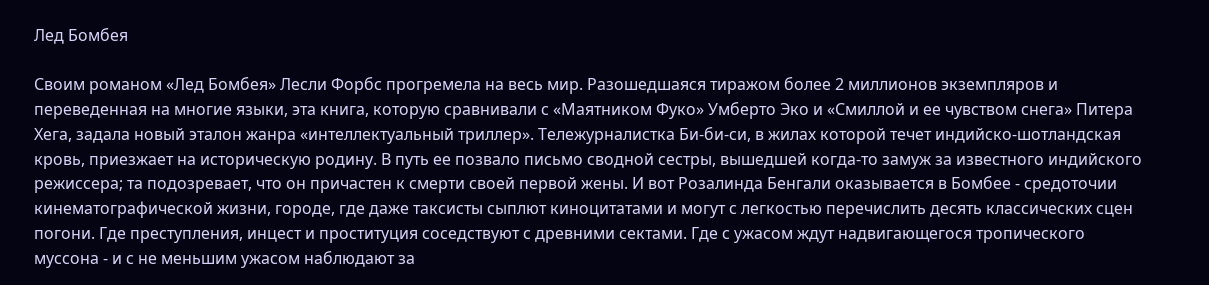Лед Бомбея

Своим романом «Лед Бомбея» Лесли Форбс прогремела на весь мир. Разошедшаяся тиражом более 2 миллионов экземпляров и переведенная на многие языки, эта книга, которую сравнивали с «Маятником Фуко» Умберто Эко и «Смиллой и ее чувством снега» Питера Хега, задала новый эталон жанра «интеллектуальный триллер». Тележурналистка Би-би-си, в жилах которой течет индийско-шотландская кровь, приезжает на историческую родину. В путь ее позвало письмо сводной сестры, вышедшей когда-то замуж за известного индийского режиссера; та подозревает, что он причастен к смерти своей первой жены. И вот Розалинда Бенгали оказывается в Бомбее - средоточии кинематографической жизни, городе, где даже таксисты сыплют киноцитатами и могут с легкостью перечислить десять классических сцен погони. Где преступления, инцест и проституция соседствуют с древними сектами. Где с ужасом ждут надвигающегося тропического муссона - и с не меньшим ужасом наблюдают за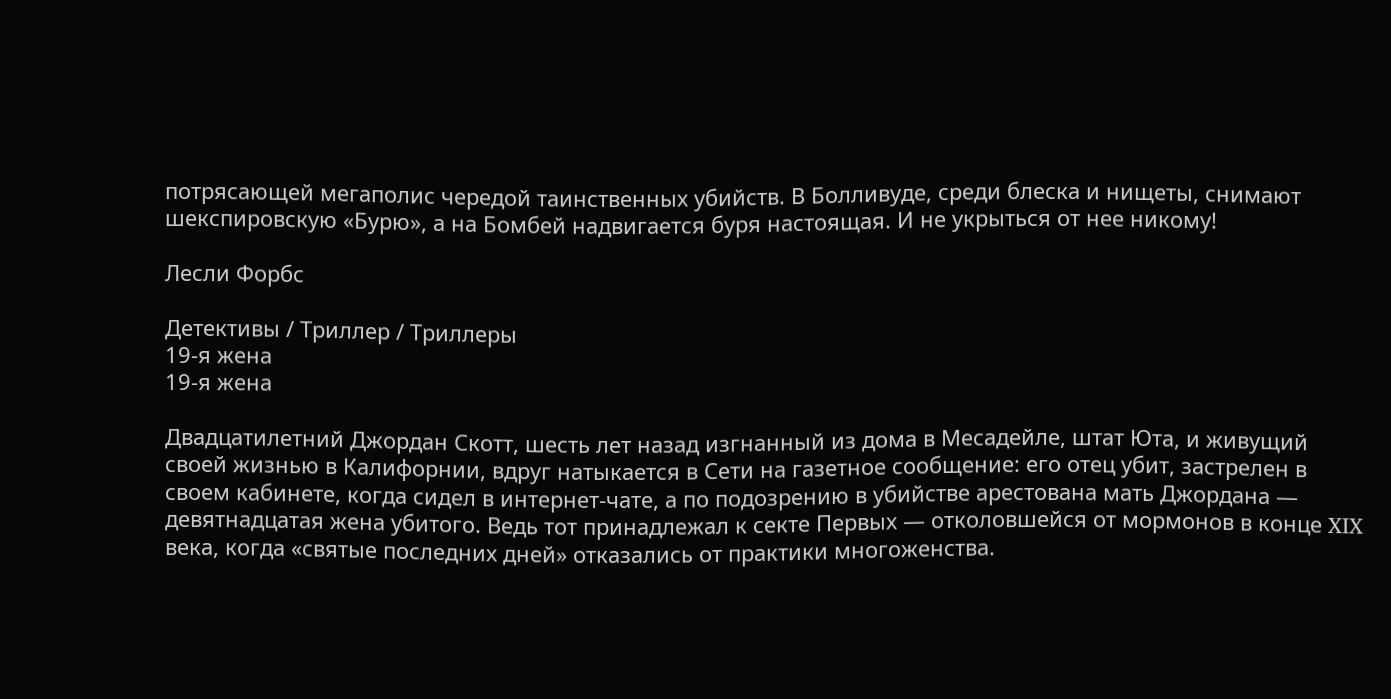потрясающей мегаполис чередой таинственных убийств. В Болливуде, среди блеска и нищеты, снимают шекспировскую «Бурю», а на Бомбей надвигается буря настоящая. И не укрыться от нее никому!

Лесли Форбс

Детективы / Триллер / Триллеры
19-я жена
19-я жена

Двадцатилетний Джордан Скотт, шесть лет назад изгнанный из дома в Месадейле, штат Юта, и живущий своей жизнью в Калифорнии, вдруг натыкается в Сети на газетное сообщение: его отец убит, застрелен в своем кабинете, когда сидел в интернет-чате, а по подозрению в убийстве арестована мать Джордана — девятнадцатая жена убитого. Ведь тот принадлежал к секте Первых — отколовшейся от мормонов в конце XIX века, когда «святые последних дней» отказались от практики многоженства.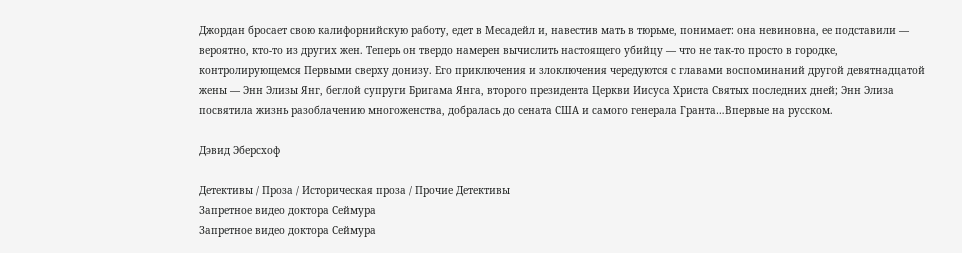Джордан бросает свою калифорнийскую работу, едет в Месадейл и, навестив мать в тюрьме, понимает: она невиновна, ее подставили — вероятно, кто-то из других жен. Теперь он твердо намерен вычислить настоящего убийцу — что не так-то просто в городке, контролирующемся Первыми сверху донизу. Его приключения и злоключения чередуются с главами воспоминаний другой девятнадцатой жены — Энн Элизы Янг, беглой супруги Бригама Янга, второго президента Церкви Иисуса Христа Святых последних дней; Энн Элиза посвятила жизнь разоблачению многоженства, добралась до сената США и самого генерала Гранта…Впервые на русском.

Дэвид Эберсхоф

Детективы / Проза / Историческая проза / Прочие Детективы
Запретное видео доктора Сеймура
Запретное видео доктора Сеймура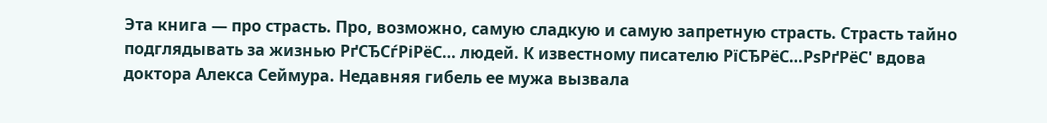Эта книга — про страсть. Про, возможно, самую сладкую и самую запретную страсть. Страсть тайно подглядывать за жизнью РґСЂСѓРіРёС… людей. К известному писателю РїСЂРёС…РѕРґРёС' вдова доктора Алекса Сеймура. Недавняя гибель ее мужа вызвала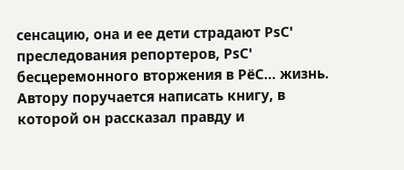сенсацию, она и ее дети страдают РѕС' преследования репортеров, РѕС' бесцеремонного вторжения в РёС… жизнь. Автору поручается написать книгу, в которой он рассказал правду и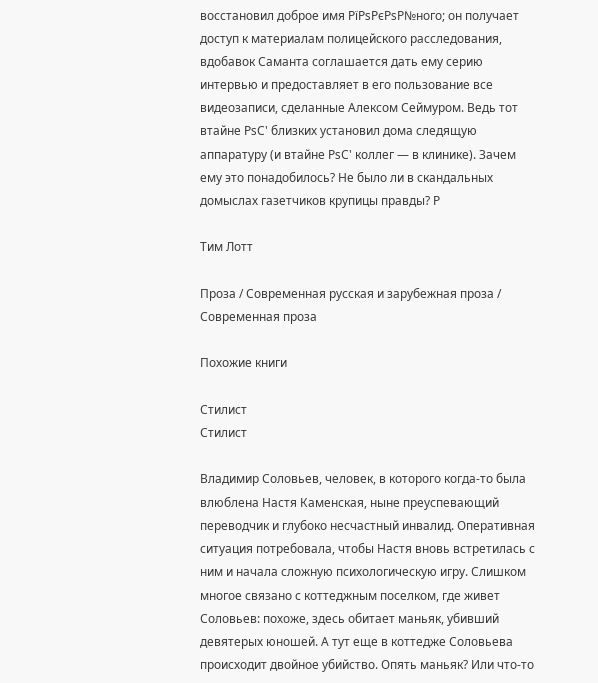восстановил доброе имя РїРѕРєРѕР№ного; он получает доступ к материалам полицейского расследования, вдобавок Саманта соглашается дать ему серию интервью и предоставляет в его пользование все видеозаписи, сделанные Алексом Сеймуром. Ведь тот втайне РѕС' близких установил дома следящую аппаратуру (и втайне РѕС' коллег — в клинике). Зачем ему это понадобилось? Не было ли в скандальных домыслах газетчиков крупицы правды? Р

Тим Лотт

Проза / Современная русская и зарубежная проза / Современная проза

Похожие книги

Стилист
Стилист

Владимир Соловьев, человек, в которого когда-то была влюблена Настя Каменская, ныне преуспевающий переводчик и глубоко несчастный инвалид. Оперативная ситуация потребовала, чтобы Настя вновь встретилась с ним и начала сложную психологическую игру. Слишком многое связано с коттеджным поселком, где живет Соловьев: похоже, здесь обитает маньяк, убивший девятерых юношей. А тут еще в коттедже Соловьева происходит двойное убийство. Опять маньяк? Или что-то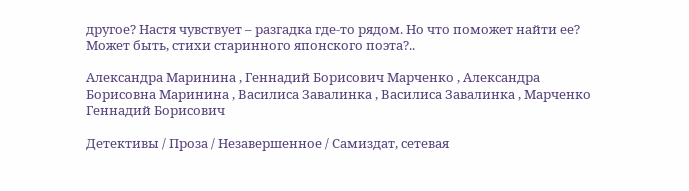другое? Настя чувствует – разгадка где-то рядом. Но что поможет найти ее? Может быть, стихи старинного японского поэта?..

Александра Маринина , Геннадий Борисович Марченко , Александра Борисовна Маринина , Василиса Завалинка , Василиса Завалинка , Марченко Геннадий Борисович

Детективы / Проза / Незавершенное / Самиздат, сетевая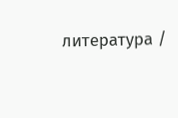литература /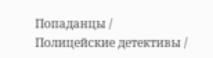Попаданцы / Полицейские детективы /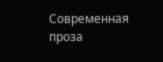Современная проза